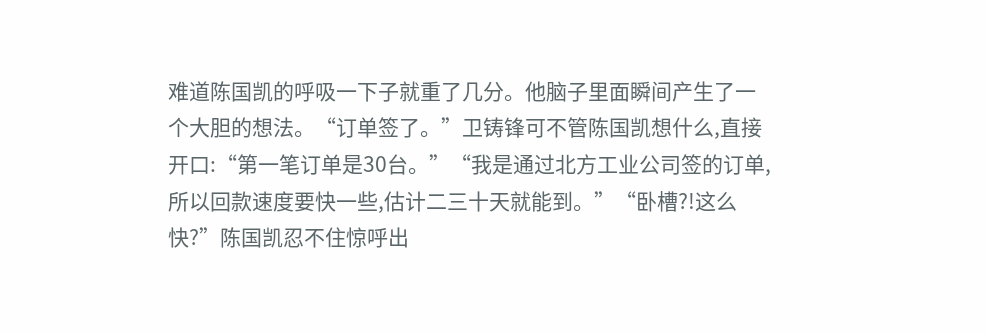难道陈国凯的呼吸一下子就重了几分。他脑子里面瞬间产生了一个大胆的想法。“订单签了。”卫铸锋可不管陈国凯想什么,直接开口:“第一笔订单是30台。”“我是通过北方工业公司签的订单,所以回款速度要快一些,估计二三十天就能到。”“卧槽?!这么快?”陈国凯忍不住惊呼出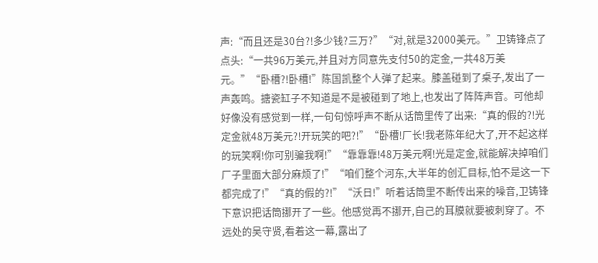声:“而且还是30台?!多少钱?三万?”“对,就是32000美元。”卫铸锋点了点头:“一共96万美元,并且对方同意先支付50的定金,一共48万美元。”“卧槽?!卧槽!”陈国凯整个人弹了起来。膝盖碰到了桌子,发出了一声轰鸣。搪瓷缸子不知道是不是被碰到了地上,也发出了阵阵声音。可他却好像没有感觉到一样,一句句惊呼声不断从话筒里传了出来:“真的假的?!光定金就48万美元?!开玩笑的吧?!”“卧槽!厂长!我老陈年纪大了,开不起这样的玩笑啊!你可别骗我啊!”“靠靠靠!48万美元啊!光是定金,就能解决掉咱们厂子里面大部分麻烦了!”“咱们整个河东,大半年的创汇目标,怕不是这一下都完成了!”“真的假的?!”“沃日!”听着话筒里不断传出来的噪音,卫铸锋下意识把话筒挪开了一些。他感觉再不挪开,自己的耳膜就要被刺穿了。不远处的吴守贤,看着这一幕,露出了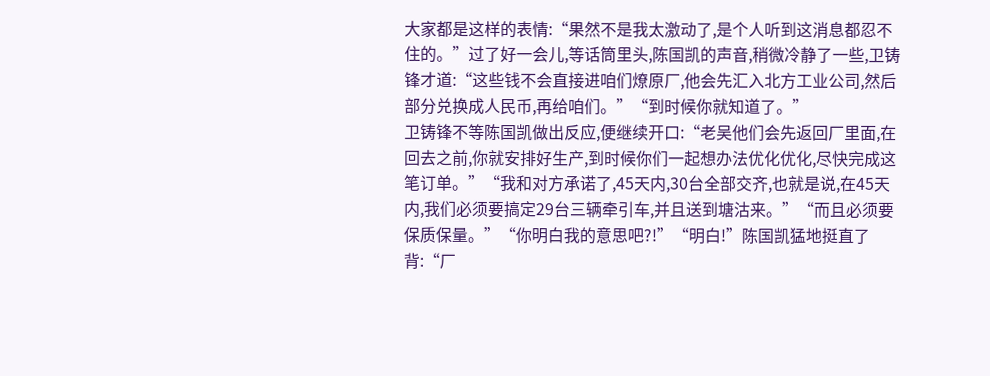大家都是这样的表情:“果然不是我太激动了,是个人听到这消息都忍不住的。”过了好一会儿,等话筒里头,陈国凯的声音,稍微冷静了一些,卫铸锋才道:“这些钱不会直接进咱们燎原厂,他会先汇入北方工业公司,然后部分兑换成人民币,再给咱们。”“到时候你就知道了。”
卫铸锋不等陈国凯做出反应,便继续开口:“老吴他们会先返回厂里面,在回去之前,你就安排好生产,到时候你们一起想办法优化优化,尽快完成这笔订单。”“我和对方承诺了,45天内,30台全部交齐,也就是说,在45天内,我们必须要搞定29台三辆牵引车,并且送到塘沽来。”“而且必须要保质保量。”“你明白我的意思吧?!”“明白!”陈国凯猛地挺直了背:“厂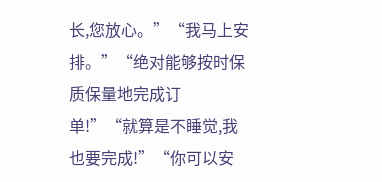长,您放心。”“我马上安排。”“绝对能够按时保质保量地完成订单!”“就算是不睡觉,我也要完成!”“你可以安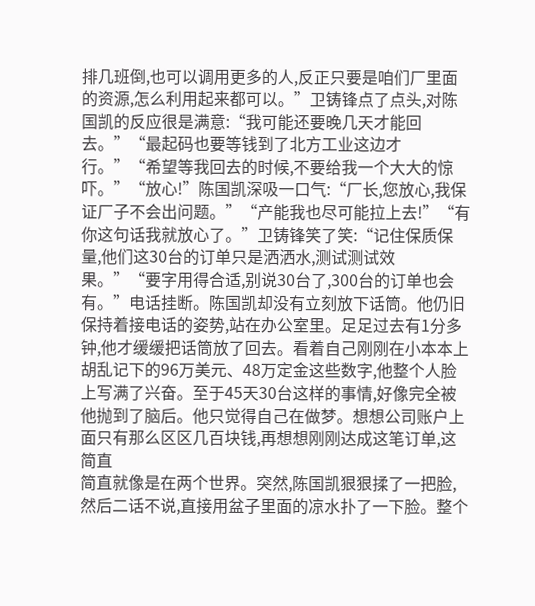排几班倒,也可以调用更多的人,反正只要是咱们厂里面的资源,怎么利用起来都可以。”卫铸锋点了点头,对陈国凯的反应很是满意:“我可能还要晚几天才能回去。”“最起码也要等钱到了北方工业这边才行。”“希望等我回去的时候,不要给我一个大大的惊吓。”“放心!”陈国凯深吸一口气:“厂长,您放心,我保证厂子不会出问题。”“产能我也尽可能拉上去!”“有你这句话我就放心了。”卫铸锋笑了笑:“记住保质保量,他们这30台的订单只是洒洒水,测试测试效果。”“要字用得合适,别说30台了,300台的订单也会有。”电话挂断。陈国凯却没有立刻放下话筒。他仍旧保持着接电话的姿势,站在办公室里。足足过去有1分多钟,他才缓缓把话筒放了回去。看着自己刚刚在小本本上胡乱记下的96万美元、48万定金这些数字,他整个人脸上写满了兴奋。至于45天30台这样的事情,好像完全被他抛到了脑后。他只觉得自己在做梦。想想公司账户上面只有那么区区几百块钱,再想想刚刚达成这笔订单,这简直
简直就像是在两个世界。突然,陈国凯狠狠揉了一把脸,然后二话不说,直接用盆子里面的凉水扑了一下脸。整个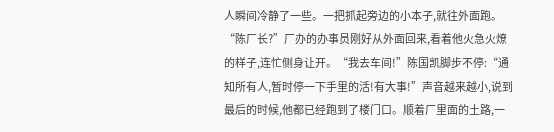人瞬间冷静了一些。一把抓起旁边的小本子,就往外面跑。“陈厂长?”厂办的办事员刚好从外面回来,看着他火急火燎的样子,连忙侧身让开。“我去车间!”陈国凯脚步不停:“通知所有人,暂时停一下手里的活!有大事!”声音越来越小,说到最后的时候,他都已经跑到了楼门口。顺着厂里面的土路,一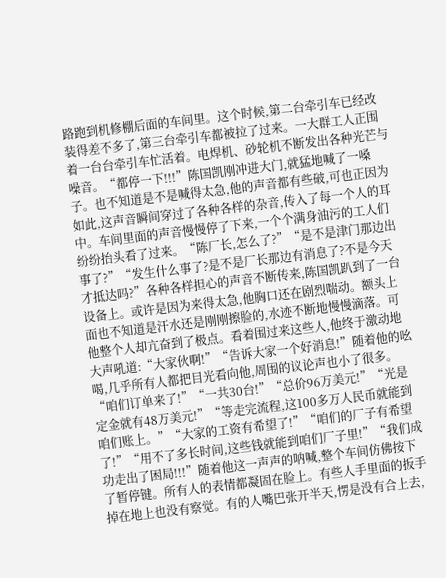路跑到机修棚后面的车间里。这个时候,第二台牵引车已经改装得差不多了,第三台牵引车都被拉了过来。一大群工人正围着一台台牵引车忙活着。电焊机、砂轮机不断发出各种光芒与噪音。“都停一下!!!”陈国凯刚冲进大门,就猛地喊了一嗓子。也不知道是不是喊得太急,他的声音都有些破,可也正因为如此,这声音瞬间穿过了各种各样的杂音,传入了每一个人的耳中。车间里面的声音慢慢停了下来,一个个满身油污的工人们纷纷抬头看了过来。“陈厂长,怎么了?”“是不是津门那边出事了?”“发生什么事了?是不是厂长那边有消息了?不是今天才抵达吗?”各种各样担心的声音不断传来,陈国凯趴到了一台设备上。或许是因为来得太急,他胸口还在剧烈喘动。额头上面也不知道是汗水还是刚刚擦脸的,水迹不断地慢慢滴落。可他整个人却亢奋到了极点。看着围过来这些人,他终于激动地大声吼道:“大家伙啊!”“告诉大家一个好消息!”随着他的吆喝,几乎所有人都把目光看向他,周围的议论声也小了很多。“咱们订单来了!”“一共30台!”“总价96万美元!”“光是定金就有48万美元!”“等走完流程,这100多万人民币就能到咱们账上。”“大家的工资有希望了!”“咱们的厂子有希望了!”“用不了多长时间,这些钱就能到咱们厂子里!”“我们成功走出了困局!!!”随着他这一声声的呐喊,整个车间仿佛按下了暂停键。所有人的表情都凝固在脸上。有些人手里面的扳手掉在地上也没有察觉。有的人嘴巴张开半天,愣是没有合上去,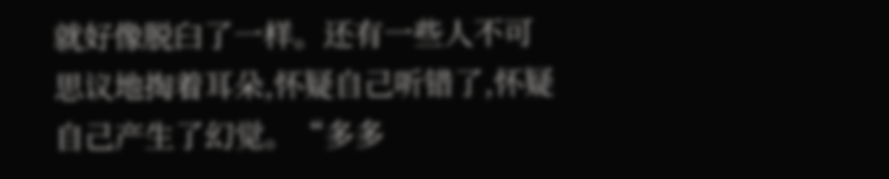就好像脱臼了一样。还有一些人不可思议地掏着耳朵,怀疑自己听错了,怀疑自己产生了幻觉。“多多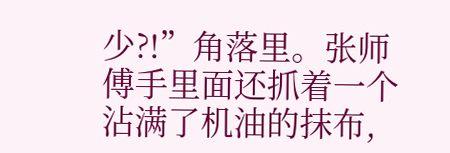少?!”角落里。张师傅手里面还抓着一个沾满了机油的抹布,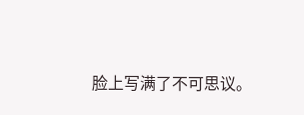脸上写满了不可思议。